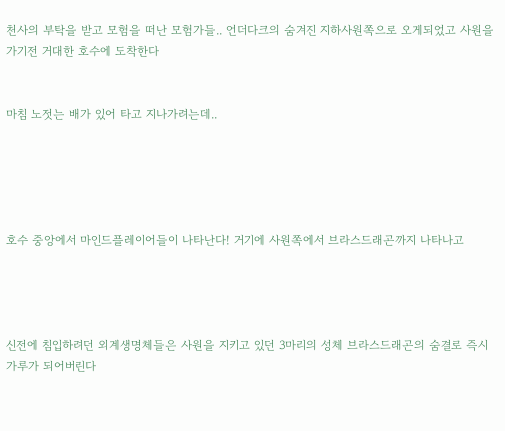천사의 부탁을 받고 모험을 떠난 모험가들.. 언더다크의 숨겨진 지하사원쪽으로 오게되었고 사원을 가기전 거대한 호수에 도착한다


마침 노젓는 배가 있어 타고 지나가려는데..





호수 중앙에서 마인드플레이어들이 나타난다! 거기에 사원쪽에서 브라스드래곤까지 나타나고




신전에 침입하려던 외계생명체들은 사원을 지키고 있던 3마리의 성체 브라스드래곤의 숨결로 즉시 가루가 되어버린다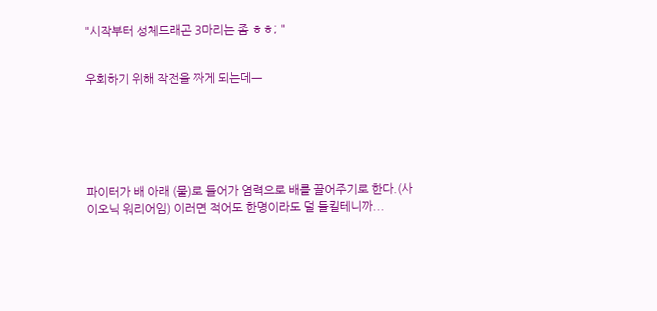"시작부터 성체드래곤 3마리는 좀 ㅎㅎ; "


우회하기 위해 작전을 짜게 되는데ㅡ






파이터가 배 아래 (물)로 들어가 염력으로 배를 끌어주기로 한다.(사이오닉 워리어임) 이러면 적어도 한명이라도 덜 들킬테니까...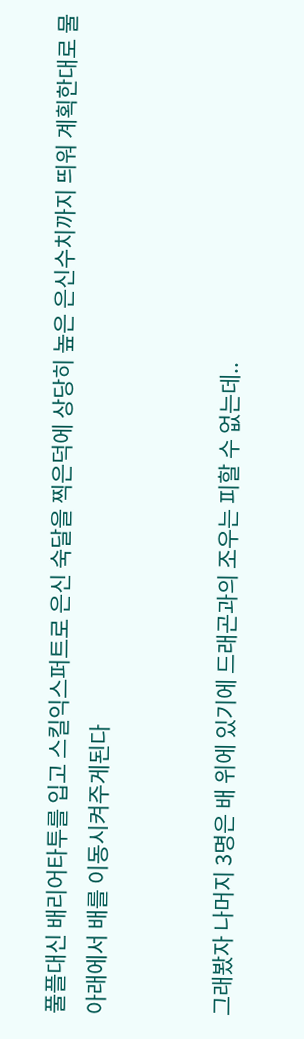풀플대신 배리어타투를 입고 스킬익스퍼트로 은신 숙달을 찍은덕에 상당히 높은 은신수치까지 띄워 계획한대로 물 아래에서 배를 이동시켜주게된다


그래봤자 나머지 3명은 배 위에 있기에 드래곤과의 조우는 피할 수 없는데..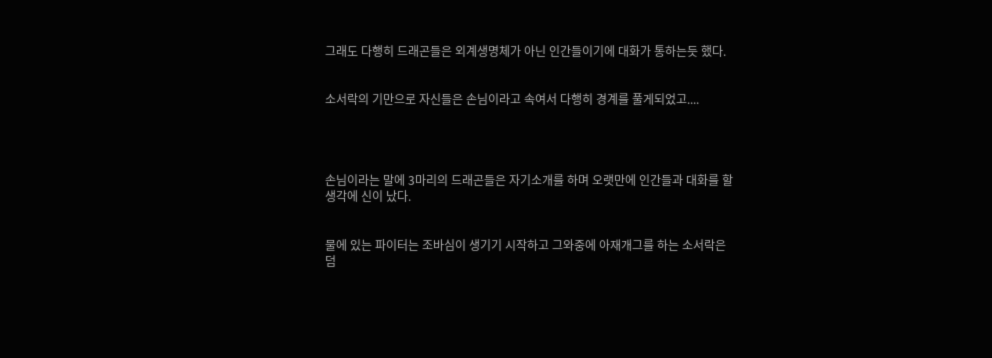그래도 다행히 드래곤들은 외계생명체가 아닌 인간들이기에 대화가 통하는듯 했다.


소서락의 기만으로 자신들은 손님이라고 속여서 다행히 경계를 풀게되었고....




손님이라는 말에 3마리의 드래곤들은 자기소개를 하며 오랫만에 인간들과 대화를 할 생각에 신이 났다.


물에 있는 파이터는 조바심이 생기기 시작하고 그와중에 아재개그를 하는 소서락은 덤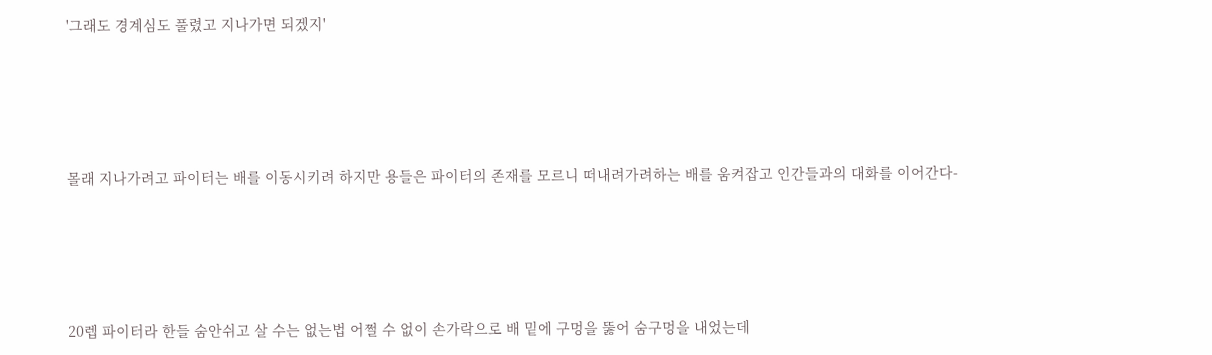'그래도 경계심도 풀렸고 지나가면 되겠지'




몰래 지나가려고 파이터는 배를 이동시키려 하지만 용들은 파이터의 존재를 모르니 떠내려가려하는 배를 움켜잡고 인간들과의 대화를 이어간다-




20렙 파이터라 한들 숨안쉬고 살 수는 없는법 어쩔 수 없이 손가락으로 배 밑에 구멍을 뚫어 숨구멍을 내었는데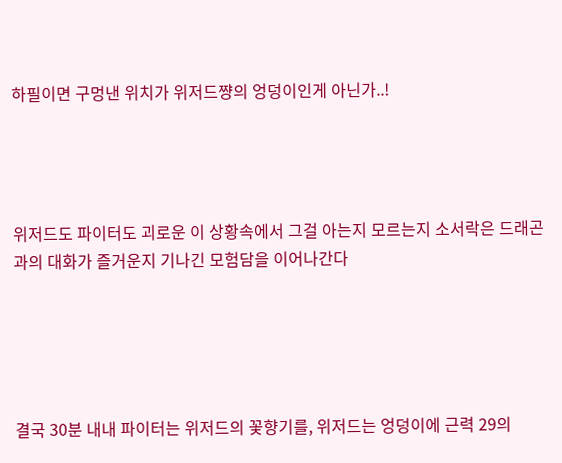하필이면 구멍낸 위치가 위저드쨩의 엉덩이인게 아닌가..!




위저드도 파이터도 괴로운 이 상황속에서 그걸 아는지 모르는지 소서락은 드래곤과의 대화가 즐거운지 기나긴 모험담을 이어나간다





결국 30분 내내 파이터는 위저드의 꽃향기를, 위저드는 엉덩이에 근력 29의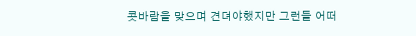콧바람을 맞으며 견뎌야했지만 그런들 어떠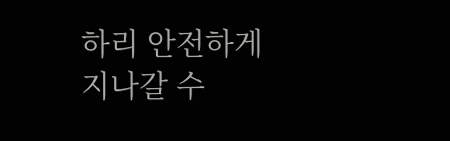하리 안전하게 지나갈 수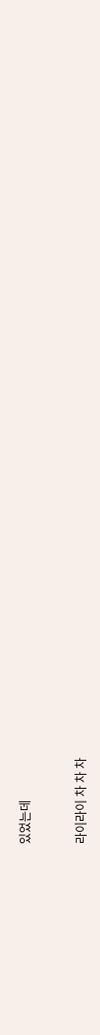있었는데


라이라이 차 차 차